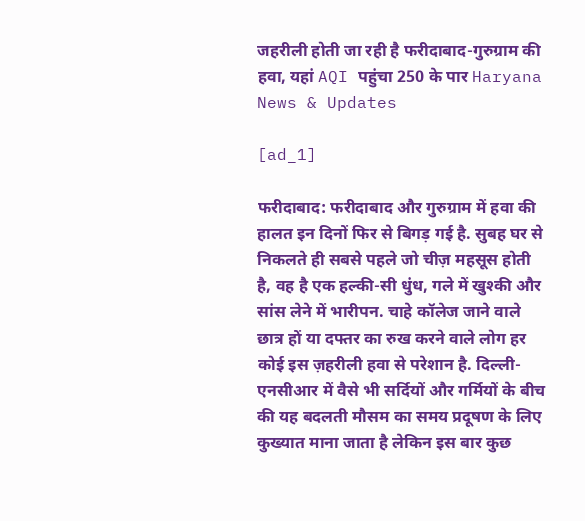जहरीली होती जा रही है फरीदाबाद-गुरुग्राम की हवा, यहां AQI पहुंचा 250 के पार Haryana News & Updates

[ad_1]

फरीदाबाद: फरीदाबाद और गुरुग्राम में हवा की हालत इन दिनों फिर से बिगड़ गई है. सुबह घर से निकलते ही सबसे पहले जो चीज़ महसूस होती है, वह है एक हल्की-सी धुंध, गले में खुश्की और सांस लेने में भारीपन. चाहे कॉलेज जाने वाले छात्र हों या दफ्तर का रुख करने वाले लोग हर कोई इस ज़हरीली हवा से परेशान है. दिल्ली-एनसीआर में वैसे भी सर्दियों और गर्मियों के बीच की यह बदलती मौसम का समय प्रदूषण के लिए कुख्यात माना जाता है लेकिन इस बार कुछ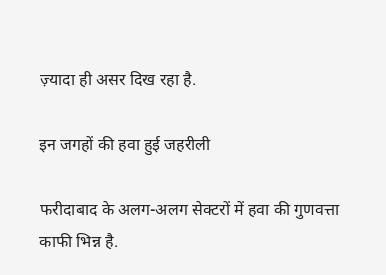ज़्यादा ही असर दिख रहा है.

इन जगहों की हवा हुई जहरीली

फरीदाबाद के अलग-अलग सेक्टरों में हवा की गुणवत्ता काफी भिन्न है.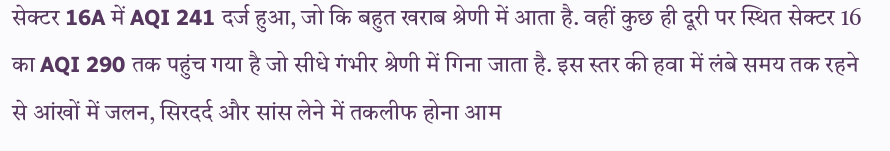सेक्टर 16A में AQI 241 दर्ज हुआ, जो कि बहुत खराब श्रेणी में आता है. वहीं कुछ ही दूरी पर स्थित सेक्टर 16 का AQI 290 तक पहुंच गया है जो सीधे गंभीर श्रेणी में गिना जाता है. इस स्तर की हवा में लंबे समय तक रहने से आंखों में जलन, सिरदर्द और सांस लेने में तकलीफ होना आम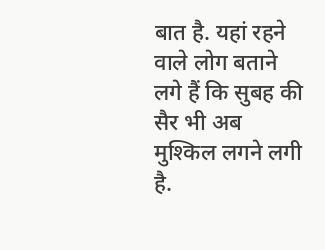बात है. यहां रहने वाले लोग बताने लगे हैं कि सुबह की सैर भी अब मुश्किल लगने लगी है.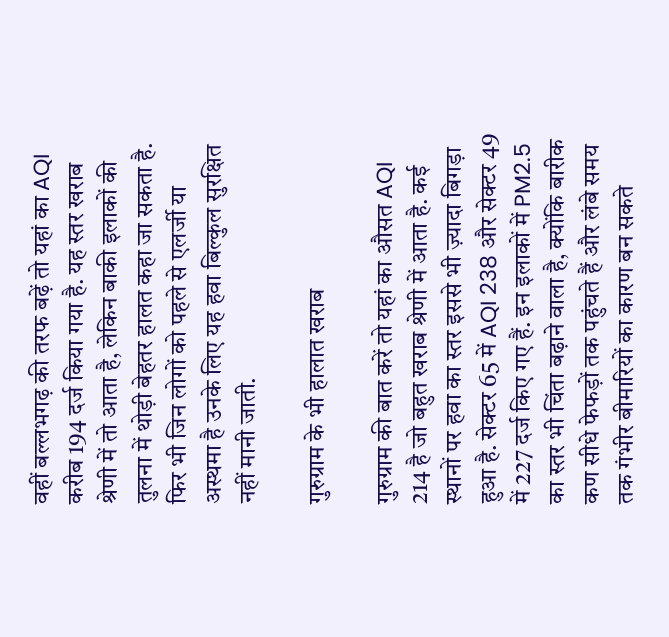वहीं बल्लभगढ़ की तरफ बढ़ें तो यहां का AQI करीब 194 दर्ज किया गया है. यह स्तर खराब श्रेणी में तो आता है, लेकिन बाकी इलाकों की तुलना में थोड़ी बेहतर हालत कहा जा सकता है. फिर भी जिन लोगों को पहले से एलर्जी या अस्थमा है उनके लिए यह हवा बिल्कुल सुरक्षित नहीं मानी जाती.

गुरुग्राम के भी हालात खराब

गुरुग्राम की बात करें तो यहां का औसत AQI 214 है जो बहुत खराब श्रेणी में आता है. कई स्थानों पर हवा का स्तर इससे भी ज़्यादा बिगड़ा हुआ है. सेक्टर 65 में AQI 238 और सेक्टर 49 में 227 दर्ज किए गए हैं. इन इलाकों में PM2.5 का स्तर भी चिंता बढ़ाने वाला है, क्योंकि बारीक कण सीधे फेफड़ों तक पहुंचते हैं और लंबे समय तक गंभीर बीमारियों का कारण बन सकते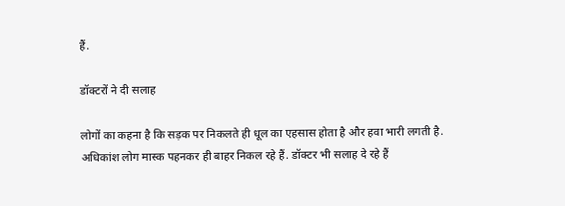हैं.

डॉक्टरों ने दी सलाह

लोगों का कहना है कि सड़क पर निकलते ही धूल का एहसास होता है और हवा भारी लगती है. अधिकांश लोग मास्क पहनकर ही बाहर निकल रहे हैं. डॉक्टर भी सलाह दे रहे हैं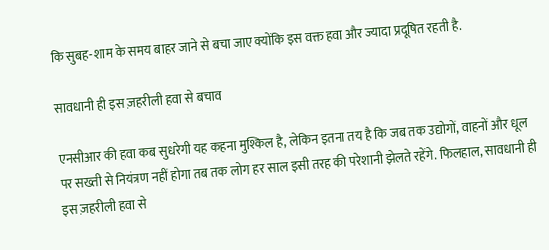कि सुबह-शाम के समय बाहर जाने से बचा जाए क्योंकि इस वक्त हवा और ज्यादा प्रदूषित रहती है.

सावधानी ही इस ज़हरीली हवा से बचाव

एनसीआर की हवा कब सुधरेगी यह कहना मुश्किल है, लेकिन इतना तय है कि जब तक उद्योगों, वाहनों और धूल पर सख्ती से नियंत्रण नहीं होगा तब तक लोग हर साल इसी तरह की परेशानी झेलते रहेंगे. फिलहाल, सावधानी ही इस ज़हरीली हवा से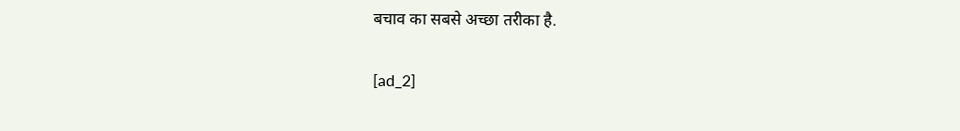बचाव का सबसे अच्छा तरीका है.

[ad_2]